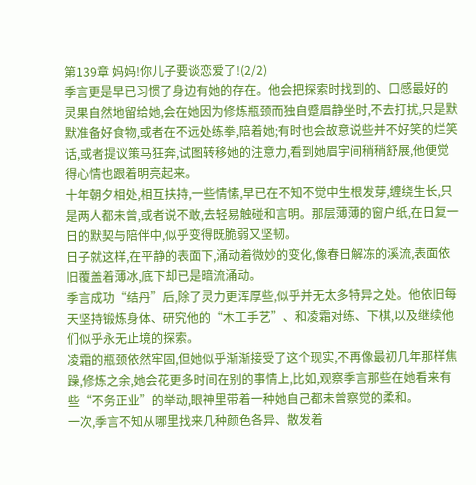第139章 妈妈!你儿子要谈恋爱了!(2/2)
季言更是早已习惯了身边有她的存在。他会把探索时找到的、口感最好的灵果自然地留给她,会在她因为修炼瓶颈而独自蹙眉静坐时,不去打扰,只是默默准备好食物,或者在不远处练拳,陪着她;有时也会故意说些并不好笑的烂笑话,或者提议策马狂奔,试图转移她的注意力,看到她眉宇间稍稍舒展,他便觉得心情也跟着明亮起来。
十年朝夕相处,相互扶持,一些情愫,早已在不知不觉中生根发芽,缠绕生长,只是两人都未曾,或者说不敢,去轻易触碰和言明。那层薄薄的窗户纸,在日复一日的默契与陪伴中,似乎变得既脆弱又坚韧。
日子就这样,在平静的表面下,涌动着微妙的变化,像春日解冻的溪流,表面依旧覆盖着薄冰,底下却已是暗流涌动。
季言成功“结丹”后,除了灵力更浑厚些,似乎并无太多特异之处。他依旧每天坚持锻炼身体、研究他的“木工手艺”、和凌霜对练、下棋,以及继续他们似乎永无止境的探索。
凌霜的瓶颈依然牢固,但她似乎渐渐接受了这个现实,不再像最初几年那样焦躁,修炼之余,她会花更多时间在别的事情上,比如,观察季言那些在她看来有些“不务正业”的举动,眼神里带着一种她自己都未曾察觉的柔和。
一次,季言不知从哪里找来几种颜色各异、散发着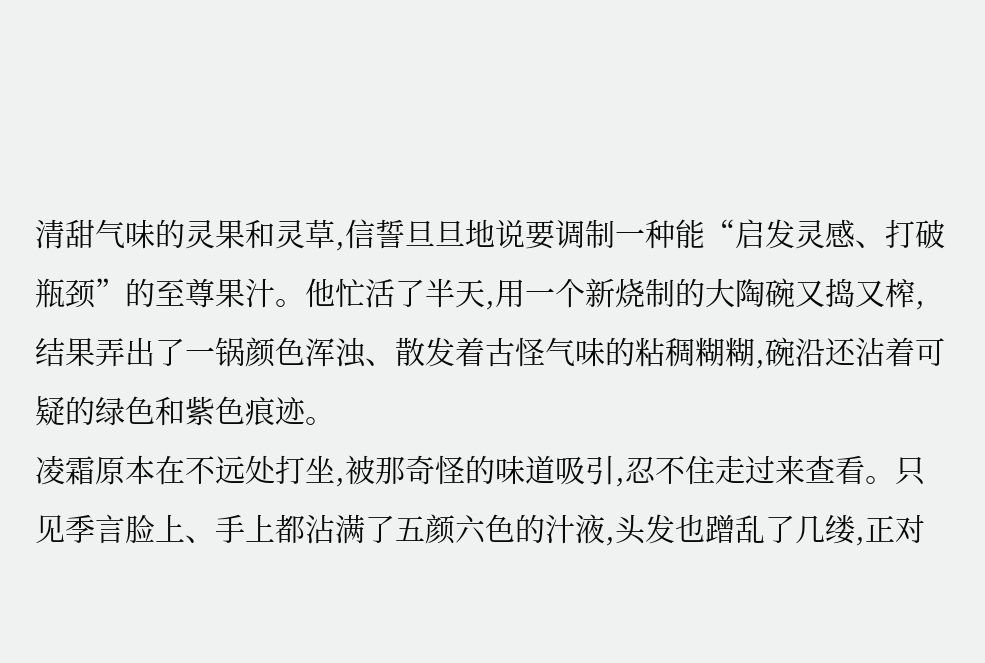清甜气味的灵果和灵草,信誓旦旦地说要调制一种能“启发灵感、打破瓶颈”的至尊果汁。他忙活了半天,用一个新烧制的大陶碗又捣又榨,结果弄出了一锅颜色浑浊、散发着古怪气味的粘稠糊糊,碗沿还沾着可疑的绿色和紫色痕迹。
凌霜原本在不远处打坐,被那奇怪的味道吸引,忍不住走过来查看。只见季言脸上、手上都沾满了五颜六色的汁液,头发也蹭乱了几缕,正对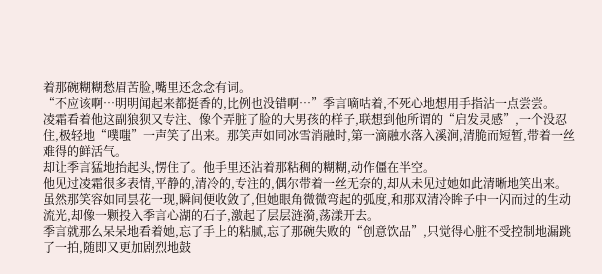着那碗糊糊愁眉苦脸,嘴里还念念有词。
“不应该啊…明明闻起来都挺香的,比例也没错啊…”季言嘀咕着,不死心地想用手指沾一点尝尝。
凌霜看着他这副狼狈又专注、像个弄脏了脸的大男孩的样子,联想到他所谓的“启发灵感”,一个没忍住,极轻地“噗嗤”一声笑了出来。那笑声如同冰雪消融时,第一滴融水落入溪涧,清脆而短暂,带着一丝难得的鲜活气。
却让季言猛地抬起头,愣住了。他手里还沾着那粘稠的糊糊,动作僵在半空。
他见过凌霜很多表情,平静的,清冷的,专注的,偶尔带着一丝无奈的,却从未见过她如此清晰地笑出来。虽然那笑容如同昙花一现,瞬间便收敛了,但她眼角微微弯起的弧度,和那双清冷眸子中一闪而过的生动流光,却像一颗投入季言心湖的石子,激起了层层涟漪,荡漾开去。
季言就那么呆呆地看着她,忘了手上的粘腻,忘了那碗失败的“创意饮品”,只觉得心脏不受控制地漏跳了一拍,随即又更加剧烈地鼓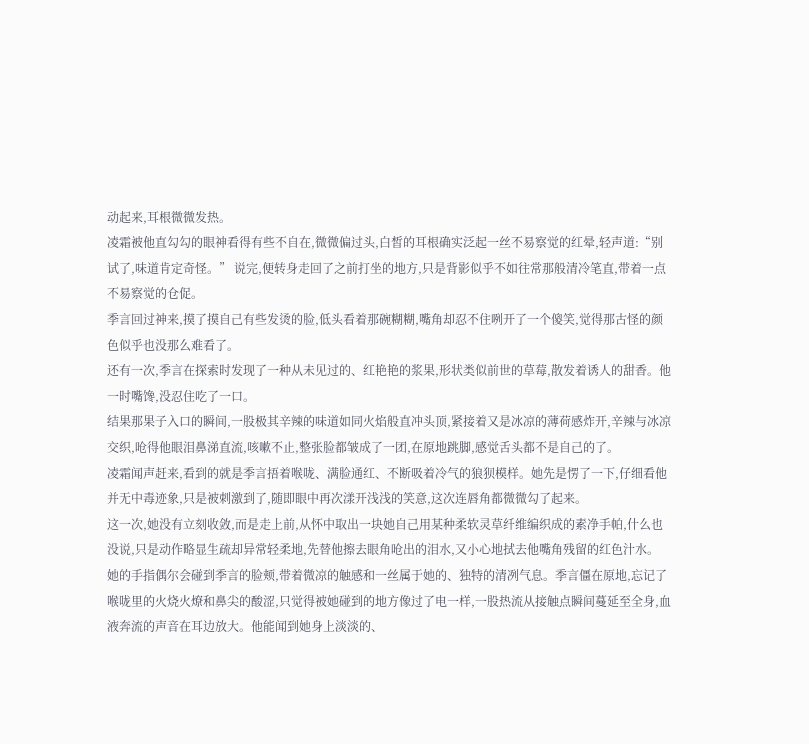动起来,耳根微微发热。
凌霜被他直勾勾的眼神看得有些不自在,微微偏过头,白皙的耳根确实泛起一丝不易察觉的红晕,轻声道:“别试了,味道肯定奇怪。” 说完,便转身走回了之前打坐的地方,只是背影似乎不如往常那般清冷笔直,带着一点不易察觉的仓促。
季言回过神来,摸了摸自己有些发烫的脸,低头看着那碗糊糊,嘴角却忍不住咧开了一个傻笑,觉得那古怪的颜色似乎也没那么难看了。
还有一次,季言在探索时发现了一种从未见过的、红艳艳的浆果,形状类似前世的草莓,散发着诱人的甜香。他一时嘴馋,没忍住吃了一口。
结果那果子入口的瞬间,一股极其辛辣的味道如同火焰般直冲头顶,紧接着又是冰凉的薄荷感炸开,辛辣与冰凉交织,呛得他眼泪鼻涕直流,咳嗽不止,整张脸都皱成了一团,在原地跳脚,感觉舌头都不是自己的了。
凌霜闻声赶来,看到的就是季言捂着喉咙、满脸通红、不断吸着冷气的狼狈模样。她先是愣了一下,仔细看他并无中毒迹象,只是被刺激到了,随即眼中再次漾开浅浅的笑意,这次连唇角都微微勾了起来。
这一次,她没有立刻收敛,而是走上前,从怀中取出一块她自己用某种柔软灵草纤维编织成的素净手帕,什么也没说,只是动作略显生疏却异常轻柔地,先替他擦去眼角呛出的泪水,又小心地拭去他嘴角残留的红色汁水。
她的手指偶尔会碰到季言的脸颊,带着微凉的触感和一丝属于她的、独特的清冽气息。季言僵在原地,忘记了喉咙里的火烧火燎和鼻尖的酸涩,只觉得被她碰到的地方像过了电一样,一股热流从接触点瞬间蔓延至全身,血液奔流的声音在耳边放大。他能闻到她身上淡淡的、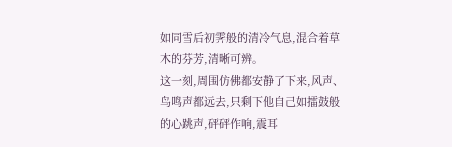如同雪后初霁般的清冷气息,混合着草木的芬芳,清晰可辨。
这一刻,周围仿佛都安静了下来,风声、鸟鸣声都远去,只剩下他自己如擂鼓般的心跳声,砰砰作响,震耳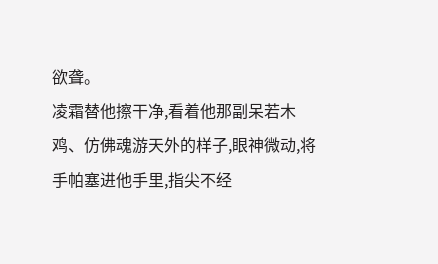欲聋。
凌霜替他擦干净,看着他那副呆若木鸡、仿佛魂游天外的样子,眼神微动,将手帕塞进他手里,指尖不经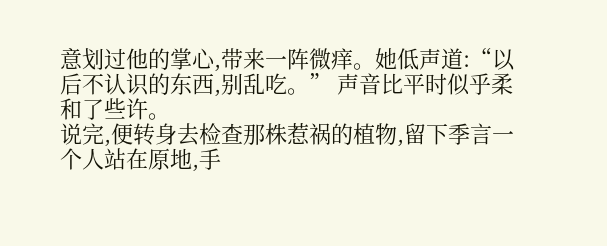意划过他的掌心,带来一阵微痒。她低声道:“以后不认识的东西,别乱吃。” 声音比平时似乎柔和了些许。
说完,便转身去检查那株惹祸的植物,留下季言一个人站在原地,手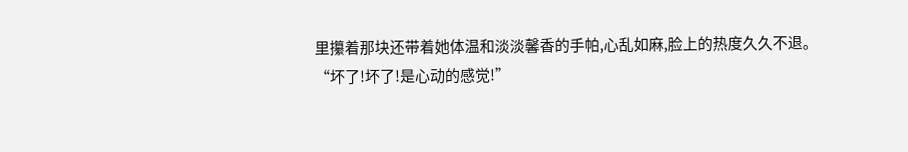里攥着那块还带着她体温和淡淡馨香的手帕,心乱如麻,脸上的热度久久不退。
“坏了!坏了!是心动的感觉!”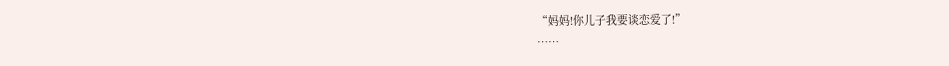“妈妈!你儿子我要谈恋爱了!”
……